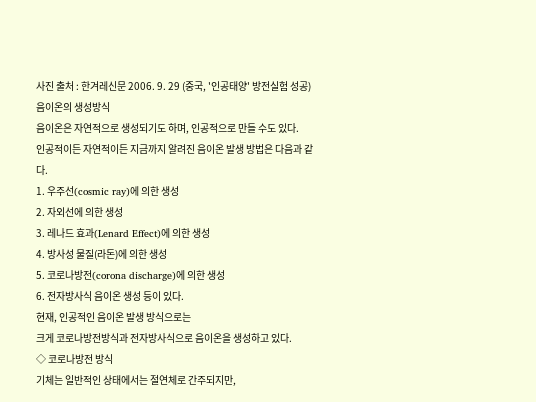사진 출처 : 한겨레신문 2006. 9. 29 (중국, '인공태양' 방전실험 성공)
음이온의 생성방식
음이온은 자연적으로 생성되기도 하며, 인공적으로 만들 수도 있다.
인공적이든 자연적이든 지금까지 알려진 음이온 발생 방법은 다음과 같다.
1. 우주선(cosmic ray)에 의한 생성
2. 자외선에 의한 생성
3. 레나드 효과(Lenard Effect)에 의한 생성
4. 방사성 물질(라돈)에 의한 생성
5. 코로나방전(corona discharge)에 의한 생성
6. 전자방사식 음이온 생성 등이 있다.
현재, 인공적인 음이온 발생 방식으로는
크게 코로나방전방식과 전자방사식으로 음이온을 생성하고 있다.
◇ 코로나방전 방식
기체는 일반적인 상태에서는 절연체로 간주되지만,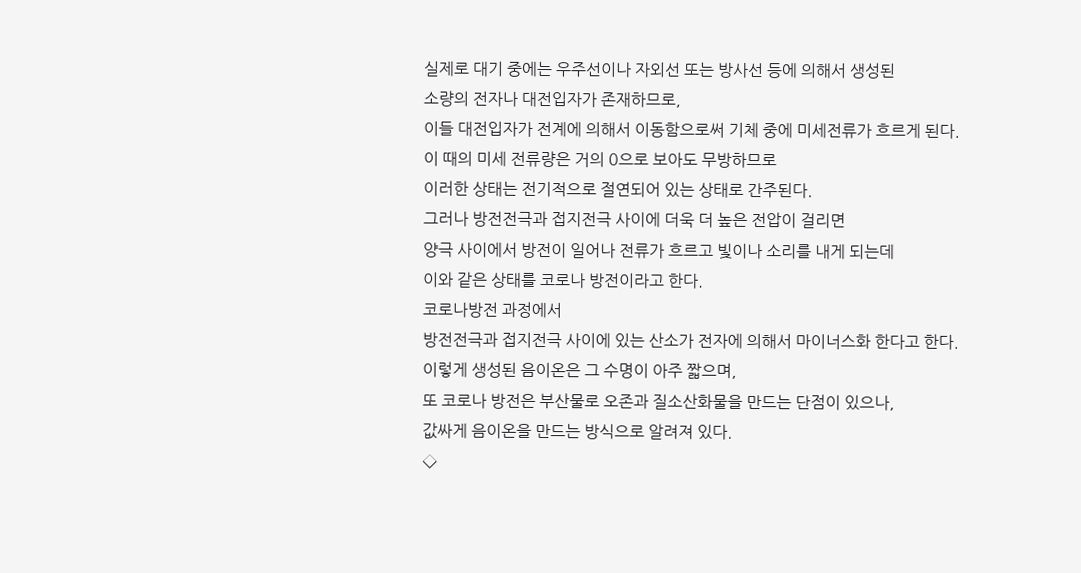실제로 대기 중에는 우주선이나 자외선 또는 방사선 등에 의해서 생성된
소량의 전자나 대전입자가 존재하므로,
이들 대전입자가 전계에 의해서 이동함으로써 기체 중에 미세전류가 흐르게 된다.
이 때의 미세 전류량은 거의 0으로 보아도 무방하므로
이러한 상태는 전기적으로 절연되어 있는 상태로 간주된다.
그러나 방전전극과 접지전극 사이에 더욱 더 높은 전압이 걸리면
양극 사이에서 방전이 일어나 전류가 흐르고 빛이나 소리를 내게 되는데
이와 같은 상태를 코로나 방전이라고 한다.
코로나방전 과정에서
방전전극과 접지전극 사이에 있는 산소가 전자에 의해서 마이너스화 한다고 한다.
이렇게 생성된 음이온은 그 수명이 아주 짧으며,
또 코로나 방전은 부산물로 오존과 질소산화물을 만드는 단점이 있으나,
값싸게 음이온을 만드는 방식으로 알려져 있다.
◇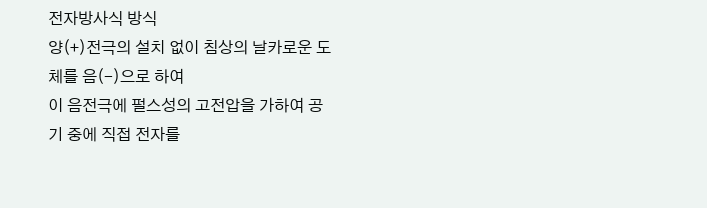전자방사식 방식
양(+)전극의 설치 없이 침상의 날카로운 도체를 음(-)으로 하여
이 음전극에 펄스성의 고전압을 가하여 공기 중에 직접 전자를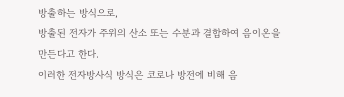방출하는 방식으로,
방출된 전자가 주위의 산소 또는 수분과 결합하여 음이온을 만든다고 한다.
이러한 전자방사식 방식은 코로나 방전에 비해 음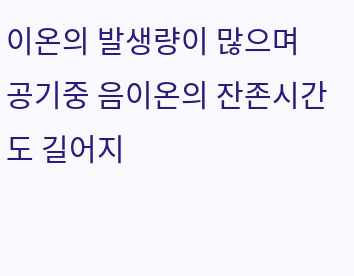이온의 발생량이 많으며
공기중 음이온의 잔존시간도 길어지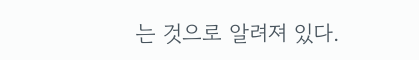는 것으로 알려져 있다.